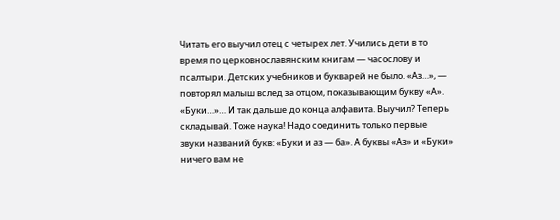Читать его выучил отец с четырех лет. Учились дети в то время по церковнославянским книгам — часослову и псалтыри. Детских учебников и букварей не было. «Аз…», — повторял малыш вслед за отцом, показывающим букву «А». «Буки…»… И так дальше до конца алфавита. Выучил? Теперь складывай. Тоже наука! Надо соединить только первые звуки названий букв: «Буки и аз — ба». А буквы «Аз» и «Буки» ничего вам не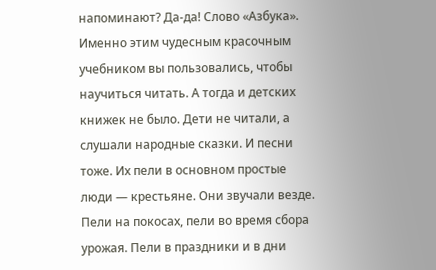напоминают? Да-да! Слово «Азбука». Именно этим чудесным красочным учебником вы пользовались, чтобы научиться читать. А тогда и детских книжек не было. Дети не читали, а слушали народные сказки. И песни тоже. Их пели в основном простые люди — крестьяне. Они звучали везде. Пели на покосах, пели во время сбора урожая. Пели в праздники и в дни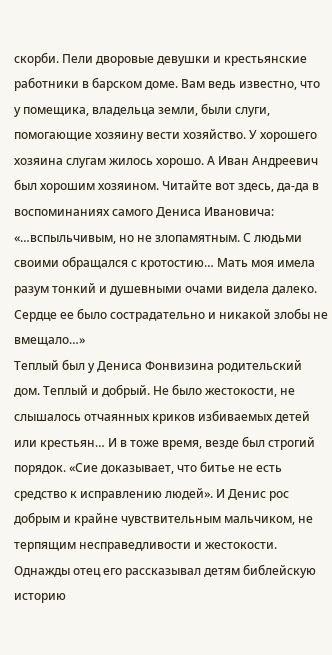скорби. Пели дворовые девушки и крестьянские работники в барском доме. Вам ведь известно, что у помещика, владельца земли, были слуги, помогающие хозяину вести хозяйство. У хорошего хозяина слугам жилось хорошо. А Иван Андреевич был хорошим хозяином. Читайте вот здесь, да-да в воспоминаниях самого Дениса Ивановича: «…вспыльчивым, но не злопамятным. С людьми своими обращался с кротостию… Мать моя имела разум тонкий и душевными очами видела далеко. Сердце ее было сострадательно и никакой злобы не вмещало…»
Теплый был у Дениса Фонвизина родительский дом. Теплый и добрый. Не было жестокости, не слышалось отчаянных криков избиваемых детей или крестьян… И в тоже время, везде был строгий порядок. «Сие доказывает, что битье не есть средство к исправлению людей». И Денис рос добрым и крайне чувствительным мальчиком, не терпящим несправедливости и жестокости. Однажды отец его рассказывал детям библейскую историю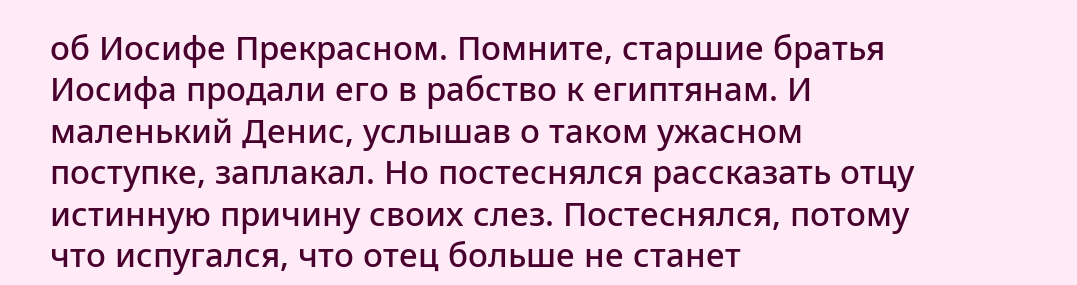об Иосифе Прекрасном. Помните, старшие братья Иосифа продали его в рабство к египтянам. И маленький Денис, услышав о таком ужасном поступке, заплакал. Но постеснялся рассказать отцу истинную причину своих слез. Постеснялся, потому что испугался, что отец больше не станет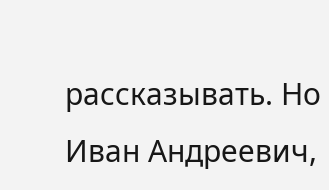рассказывать. Но Иван Андреевич,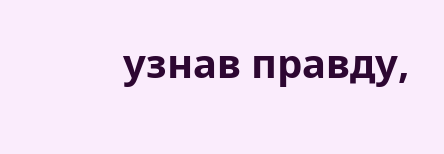узнав правду,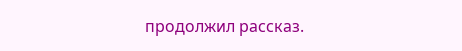продолжил рассказ.